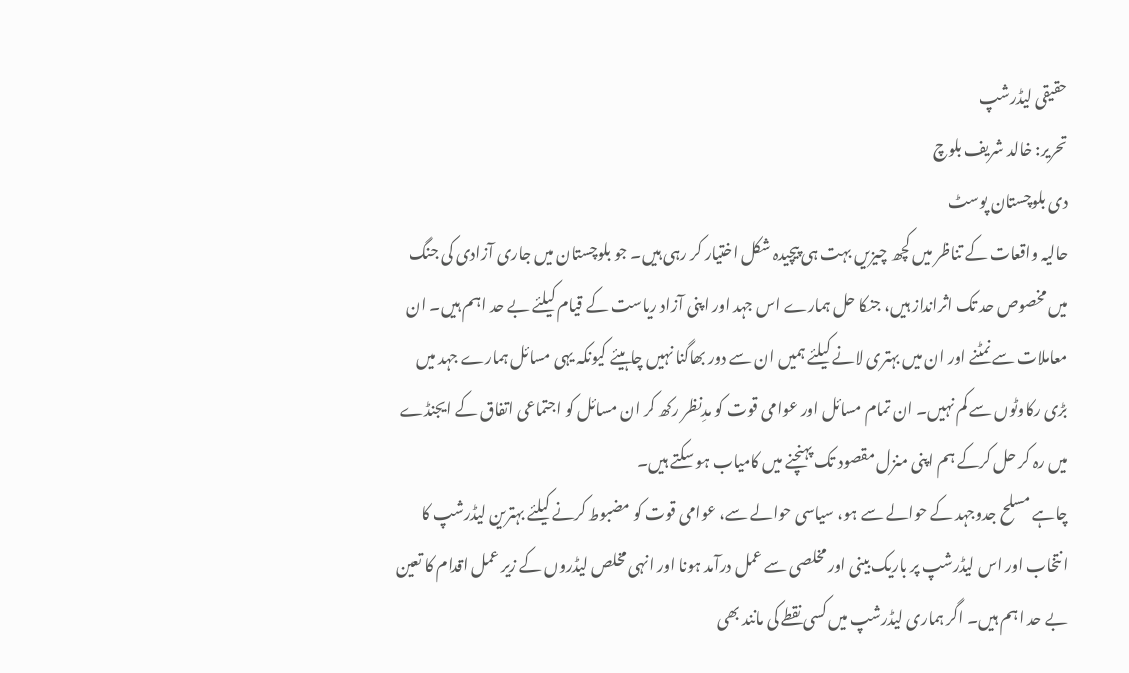حقیقی لیڈرشپ
تحریر: خالد شریف بلوچ
دی بلوچستان پوسٹ
حالیہ واقعات کے تناظر میں کچھ چیزیں بہت ہی پیچیدہ شکل اختیار کر رہی ہیں۔ جو بلوچستان میں جاری آزادی کی جنگ میں مخصوص حد تک اثرانداز ہیں، جنکا حل ہمارے اس جہد اور اپنی آزاد ریاست کے قیام کیلئے بے حد اہم ہیں۔ ان معاملات سے نمٹنے اور ان میں بہتری لانے کیلئے ہمیں ان سے دور بھاگنا نہیں چاہیئے کیونکہ یہی مسائل ہمارے جہد میں بڑی رکاوٹوں سے کم نہیں۔ ان تمام مسائل اور عوامی قوت کو مدِنظر رکھ کر ان مسائل کو اجتماعی اتفاق کے ایجنڈے میں رہ کر حل کرکے ہم اپنی منزل مقصود تک پہنچنے میں کامیاب ہو سکتے ہیں۔
چاہے مسلح جدوجہد کے حوالے سے ہو، سیاسی حوالے سے، عوامی قوت کو مضبوط کرنے کیلئے بہترین لیڈرشپ کا انتخاب اور اس لیڈرشپ پر باریک بینی اور مخلصی سے عمل درآمد ہونا اور انہی مخلص لیڈروں کے زیر عمل اقدام کا تعین بے حد اہم ہیں۔ اگر ہماری لیڈرشپ میں کسی نقطے کی مانند بھی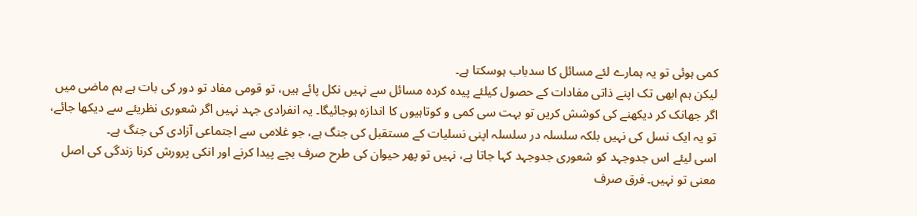کمی ہوئی تو یہ ہمارے لئے مسائل کا سدباب ہوسکتا ہے۔
لیکن ہم ابھی تک اپنے ذاتی مفادات کے حصول کیلئے پیدہ کردہ مسائل سے نہیں نکل پائے ہیں، تو قومی مفاد تو دور کی بات ہے ہم ماضی میں اگر جھانک کر دیکھنے کی کوشش کریں تو بہت سی کمی و کوتاہیوں کا اندازہ ہوجائیگا۔ یہ انفرادی جہد نہیں اگر شعوری نظریئے سے دیکھا جائے، تو یہ ایک نسل کی نہیں بلکہ سلسلہ در سلسلہ اپنی نسلیات کے مستقبل کی جنگ ہے، جو غلامی سے اجتماعی آزادی کی جنگ ہے۔
اسی لیئے اس جدوجہد کو شعوری جدوجہد کہا جاتا ہے، نہیں تو پھر حیوان کی طرح صرف بچے پیدا کرنے اور انکی پرورش کرنا زندگی کی اصل معنی تو نہیں۔ فرق صرف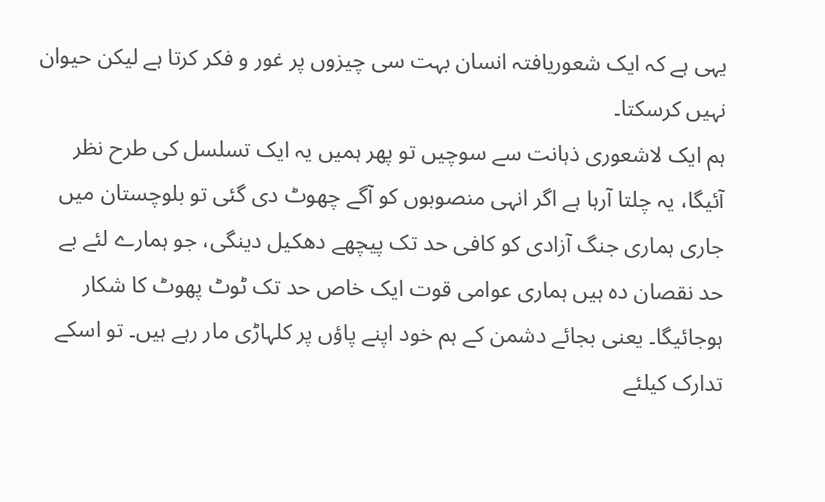یہی ہے کہ ایک شعوریافتہ انسان بہت سی چیزوں پر غور و فکر کرتا ہے لیکن حیوان نہیں کرسکتا۔
ہم ایک لاشعوری ذہانت سے سوچیں تو پھر ہمیں یہ ایک تسلسل کی طرح نظر آئیگا، یہ چلتا آرہا ہے اگر انہی منصوبوں کو آگے چھوٹ دی گئی تو بلوچستان میں جاری ہماری جنگ آزادی کو کافی حد تک پیچھے دھکیل دینگی، جو ہمارے لئے بے حد نقصان دہ ہیں ہماری عوامی قوت ایک خاص حد تک ٹوٹ پھوٹ کا شکار ہوجائیگا۔ یعنی بجائے دشمن کے ہم خود اپنے پاؤں پر کلہاڑی مار رہے ہیں۔ تو اسکے تدارک کیلئے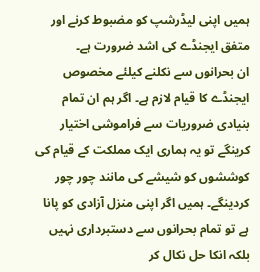ہمیں اپنی لیڈرشپ کو مضبوط کرنے اور متفق ایجنڈے کی اشد ضرورت ہے۔
ان بحرانوں سے نکلنے کیلئے مخصوص ایجنڈے کا قیام لازم ہے۔ اگر ہم ان تمام بنیادی ضروریات سے فراموشی اختیار کرینگے تو یہ ہماری ایک مملکت کے قیام کی کوششوں کو شیشے کی مانند چور چور کردینگے۔ ہمیں اگر اپنی منزل آزادی کو پانا ہے تو تمام بحرانوں سے دستبرداری نہیں بلکہ انکا حل نکال کر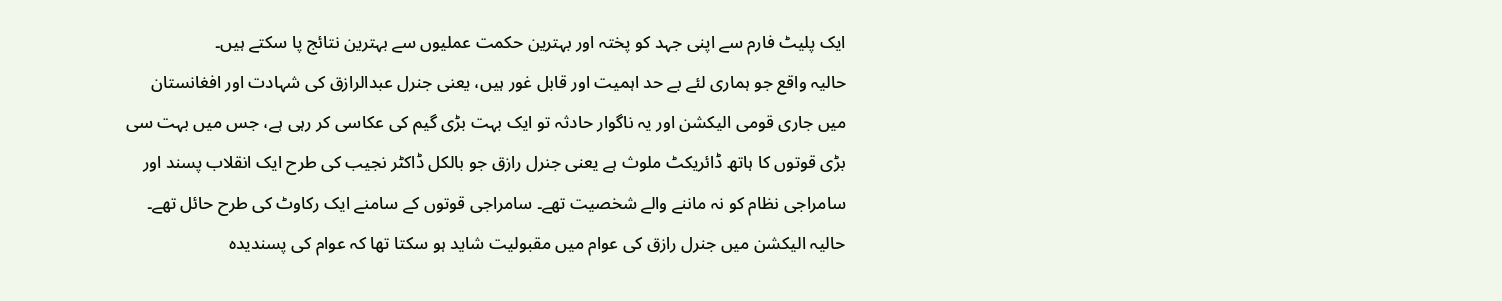ایک پلیٹ فارم سے اپنی جہد کو پختہ اور بہترین حکمت عملیوں سے بہترین نتائج پا سکتے ہیں۔
حالیہ واقع جو ہماری لئے بے حد اہمیت اور قابل غور ہیں، یعنی جنرل عبدالرازق کی شہادت اور افغانستان میں جاری قومی الیکشن اور یہ ناگوار حادثہ تو ایک بہت بڑی گیم کی عکاسی کر رہی ہے، جس میں بہت سی بڑی قوتوں کا ہاتھ ڈائریکٹ ملوث ہے یعنی جنرل رازق جو بالکل ڈاکٹر نجیب کی طرح ایک انقلاب پسند اور سامراجی نظام کو نہ ماننے والے شخصیت تھے۔ سامراجی قوتوں کے سامنے ایک رکاوٹ کی طرح حائل تھے۔
حالیہ الیکشن میں جنرل رازق کی عوام میں مقبولیت شاید ہو سکتا تھا کہ عوام کی پسندیدہ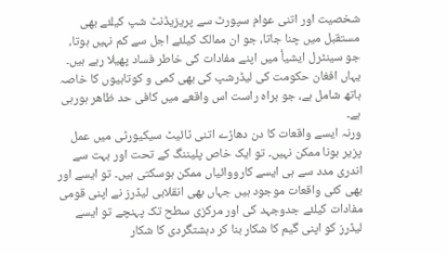شخصیت اور اتنی عوام سپورٹ سے پریزیڈنٹ شپ کیلئے بھی مستقبل میں چنا جاتا، جو ان ممالک کیلئے اجل سے کم نہیں ہوتا، جو سینٹرل ایشیأ میں اپنے مفادات کی خاطر فساد پھیلا رہے ہیں۔ یہاں افغان حکومت کی لیڈرشپ کی بھی کمی و کوتاہیوں کا خاصہ ہاتھ شامل ہے، جو براہ راست اس واقعے میں کافی حد ظاھر ہورہی ہے۔
ورنہ ایسے واقعات کا دن دھاڑے اتنی ٹائیٹ سیکیورٹی میں عمل پزیر ہونا ممکن نہیں۔ تو ایک خاص پلیننگ کے تحت اور بہت سے اندری مدد سے ہی ایسے کارووائیاں ممکن ہوسکتی ہیں۔ تو ایسے اور بھی کئی واقعات موجود ہیں جہاں بھی انقلابی لیڈرز نے اپنی قومی مفادات کیلئے جدوجہد کی اور مرکزی سطح تک پہنچے تو ایسے لیڈرز کو اپنی گیم کا شکار بنا کر دہشتگردی کا شکار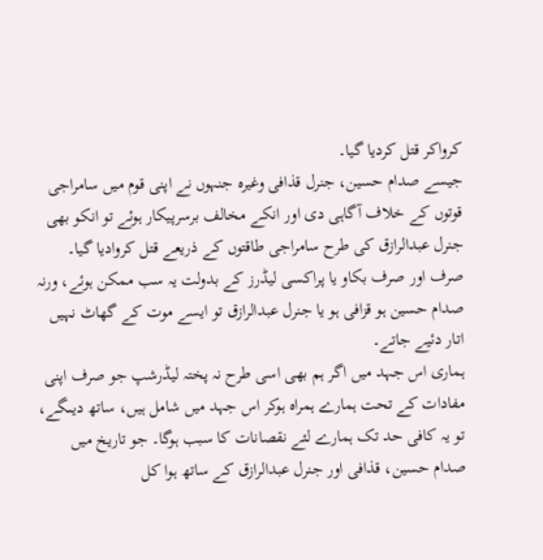کرواکر قتل کردیا گیا۔
جیسے صدام حسین، جنرل قذافی وغیرہ جنہوں نے اپنی قوم میں سامراجی قوتوں کے خلاف آگاہی دی اور انکے مخالف برسرپیکار ہوئے تو انکو بھی جنرل عبدالرازق کی طرح سامراجی طاقتوں کے ذریعے قتل کروادیا گیا۔ صرف اور صرف بکاو یا پراکسی لیڈرز کے بدولت یہ سب ممکن ہوئے، ورنہ صدام حسین ہو قزافی ہو یا جنرل عبدالرازق تو ایسے موت کے گھاٹ نہیں اتار دئیے جاتے۔
ہماری اس جہد میں اگر ہم بھی اسی طرح نہ پختہ لیڈرشپ جو صرف اپنی مفادات کے تحت ہمارے ہمراہ ہوکر اس جہد میں شامل ہیں، ساتھ دیںگے، تو یہ کافی حد تک ہمارے لئے نقصانات کا سبب ہوگا۔ جو تاریخ میں صدام حسین، قذافی اور جنرل عبدالرازق کے ساتھ ہوا کل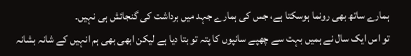ہمارے ساتھ بھی رونما ہوسکتا ہے، جس کی ہمارے جہد میں برداشت کی گنجائش ہی نہیں۔
تو اس ایک سال نے ہمیں بہت سے چھپے سانپوں کا پتہ تو بتا دیا ہے لیکن ابھی بھی ہم انہیں کے شانہ بشانہ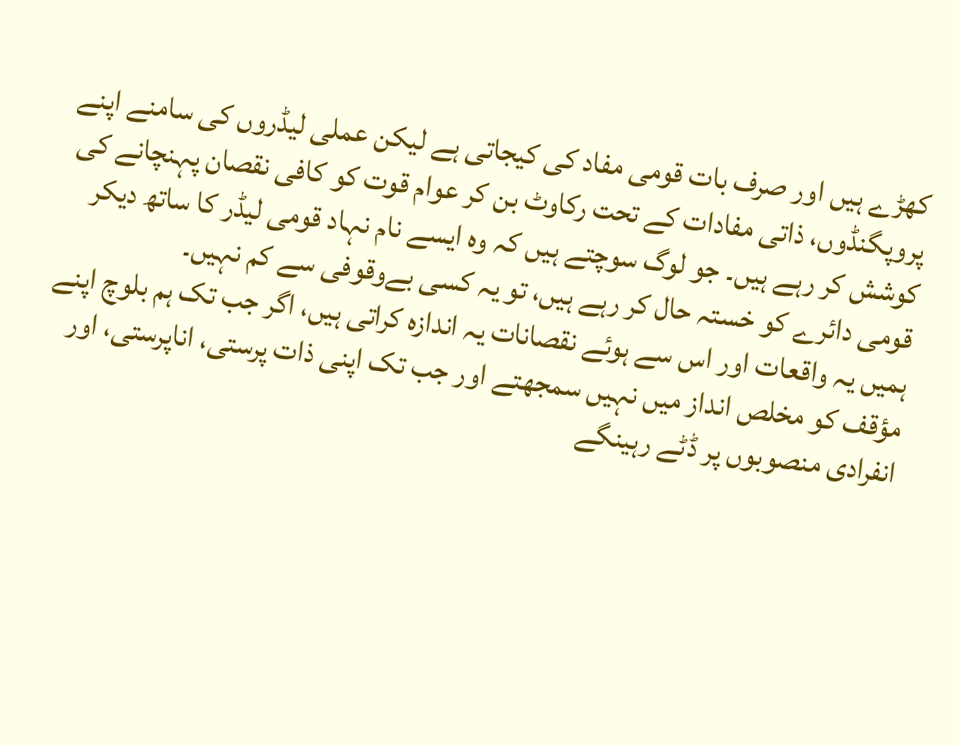کھڑے ہیں اور صرف بات قومی مفاد کی کیجاتی ہے لیکن عملی لیڈروں کی سامنے اپنے پروپگنڈوں، ذاتی مفادات کے تحت رکاوٹ بن کر عوام قوت کو کافی نقصان پہنچانے کی کوشش کر رہے ہیں۔ جو لوگ سوچتے ہیں کہ وہ ایسے نام نہاد قومی لیڈر کا ساتھ دیکر قومی دائرے کو خستہ حال کر رہے ہیں، تو یہ کسی بےوقوفی سے کم نہیں۔
ہمیں یہ واقعات اور اس سے ہوئے نقصانات یہ اندازہ کراتی ہیں، اگر جب تک ہم بلوچ اپنے مؤقف کو مخلص انداز میں نہیں سمجھتے اور جب تک اپنی ذات پرستی، اناپرستی، اور انفرادی منصوبوں پر ڈٹے رہینگے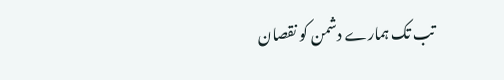تب تک ہمارے دشمن کو نقصان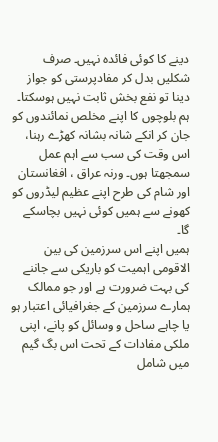دینے کا کوئی فائدہ نہیں۔ صرف شکلیں بدل کر مفادپرستی کو جواز دینا تو نفع بخش ثابت نہیں ہوسکتا۔
ہم بلوچوں کا اپنے مخلص نمائندوں کو جان کر انکے شانہ بشانہ کھڑے رہنا، اس وقت کی سب سے اہم عمل سمجھتا ہوں۔ ورنہ عراق ، افغانستان اور شام کی طرح اپنے عظیم لیڈروں کو کھونے سے ہمیں کوئی نہیں بچاسکے گا۔
ہمیں اپنے اس سرزمین کی بین الاقومی اہمیت کو باریکی سے جاننے کی بہت ضرورت ہے اور جو ممالک ہمارے سرزمین کے جغرافیائی اعتبار ہو یا چاہے ساحل و وسائل کو پانے، اپنی ملکی مفادات کے تحت اس بگ گیم میں شامل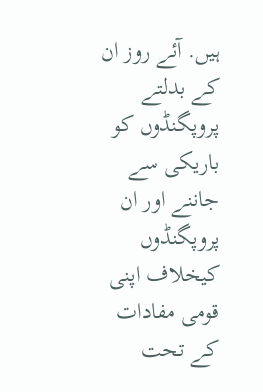ہیں. آئے روز ان کے بدلتے پروپگنڈوں کو باریکی سے جاننے اور ان پروپگنڈوں کیخلاف اپنی قومی مفادات کے تحت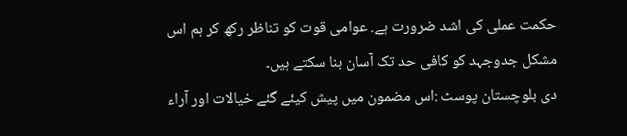حکمت عملی کی اشد ضرورت ہے. عوامی قوت کو تناظر رکھ کر ہم اس مشکل جدوجہد کو کافی حد تک آسان بنا سکتے ہیں۔
دی بلوچستان پوسٹ :اس مضمون میں پیش کیئے گئے خیالات اور آراء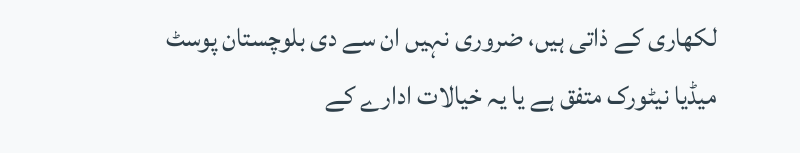لکھاری کے ذاتی ہیں، ضروری نہیں ان سے دی بلوچستان پوسٹ میڈیا نیٹورک متفق ہے یا یہ خیالات ادارے کے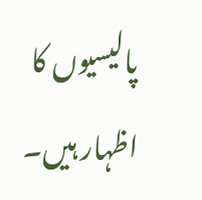پالیسیوں کا اظہار ہیں۔